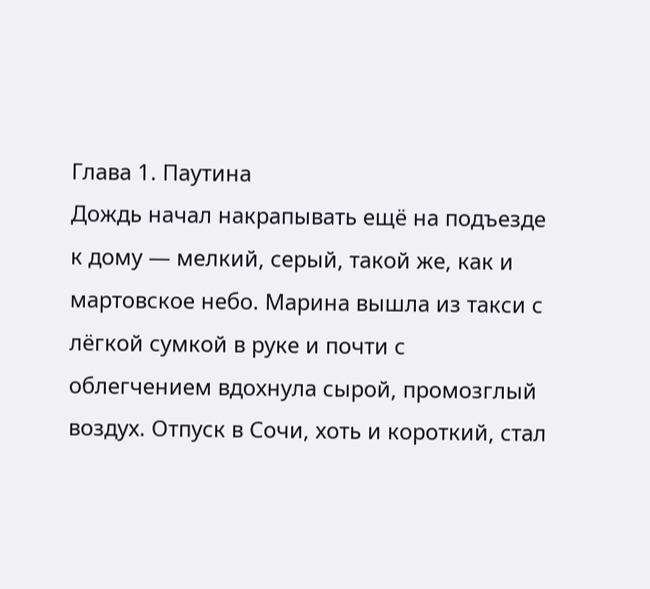Глава 1. Паутина
Дождь начал накрапывать ещё на подъезде к дому — мелкий, серый, такой же, как и мартовское небо. Марина вышла из такси с лёгкой сумкой в руке и почти с облегчением вдохнула сырой, промозглый воздух. Отпуск в Сочи, хоть и короткий, стал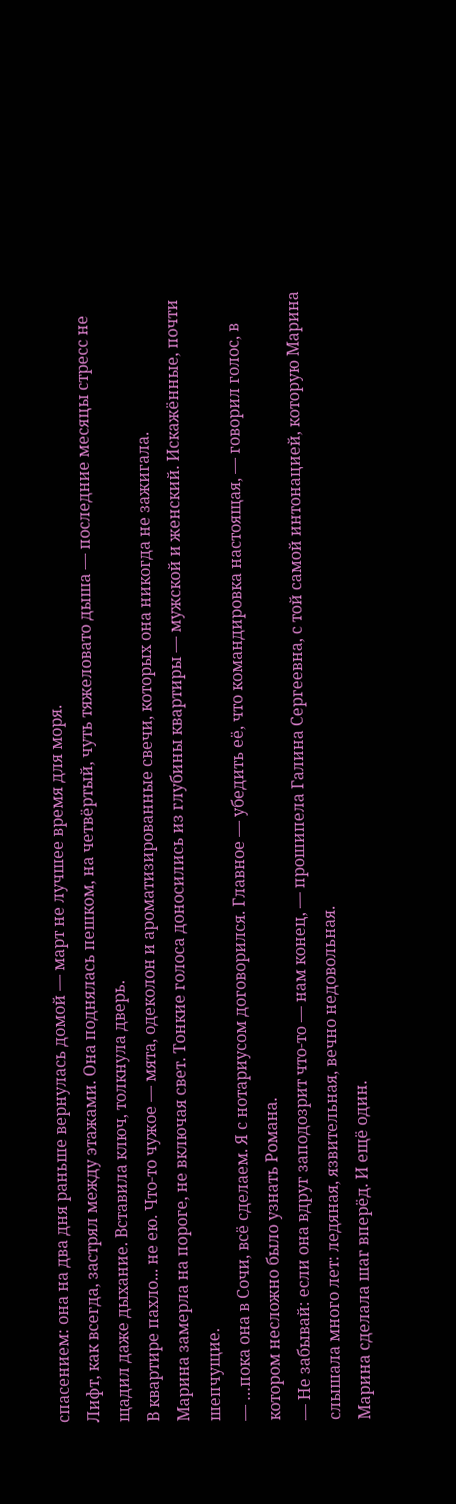спасением: она на два дня раньше вернулась домой — март не лучшее время для моря.
Лифт, как всегда, застрял между этажами. Она поднялась пешком, на четвёртый, чуть тяжеловато дыша — последние месяцы стресс не щадил даже дыхание. Вставила ключ, толкнула дверь.
В квартире пахло... не ею. Что-то чужое — мята, одеколон и ароматизированные свечи, которых она никогда не зажигала.
Марина замерла на пороге, не включая свет. Тонкие голоса доносились из глубины квартиры — мужской и женский. Искажённые, почти шепчущие.
— …пока она в Сочи, всё сделаем. Я с нотариусом договорился. Главное — убедить её, что командировка настоящая, — говорил голос, в котором несложно было узнать Романа.
— Не забывай: если она вдруг заподозрит что-то — нам конец, — прошипела Галина Сергеевна, с той самой интонацией, которую Марина слышала много лет: ледяная, язвительная, вечно недовольная.
Марина сделала шаг вперёд. И ещё один.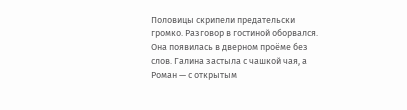Половицы скрипели предательски громко. Разговор в гостиной оборвался.
Она появилась в дверном проёме без слов. Галина застыла с чашкой чая, а Роман — с открытым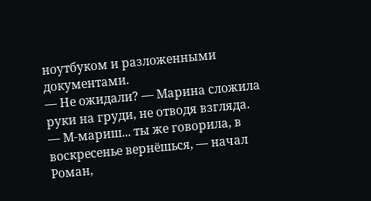ноутбуком и разложенными документами.
— Не ожидали? — Марина сложила руки на груди, не отводя взгляда.
— М-мариш... ты же говорила, в воскресенье вернёшься, — начал Роман,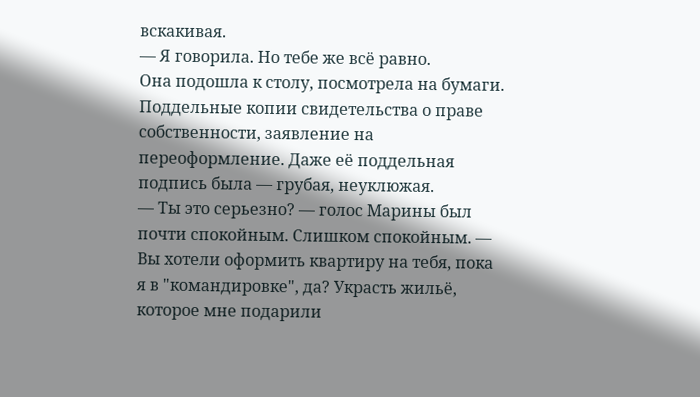вскакивая.
— Я говорила. Но тебе же всё равно.
Она подошла к столу, посмотрела на бумаги. Поддельные копии свидетельства о праве собственности, заявление на переоформление. Даже её поддельная подпись была — грубая, неуклюжая.
— Ты это серьезно? — голос Марины был почти спокойным. Слишком спокойным. — Вы хотели оформить квартиру на тебя, пока я в "командировке", да? Украсть жильё, которое мне подарили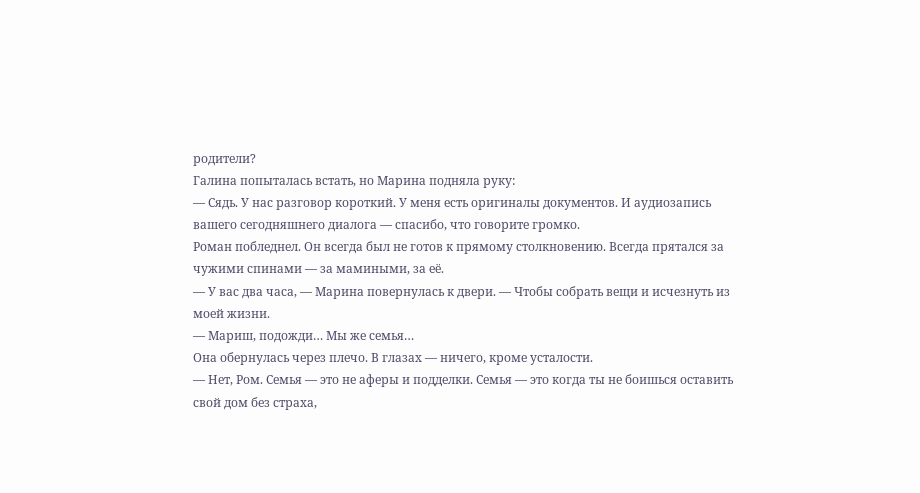родители?
Галина попыталась встать, но Марина подняла руку:
— Сядь. У нас разговор короткий. У меня есть оригиналы документов. И аудиозапись вашего сегодняшнего диалога — спасибо, что говорите громко.
Роман побледнел. Он всегда был не готов к прямому столкновению. Всегда прятался за чужими спинами — за мамиными, за её.
— У вас два часа, — Марина повернулась к двери. — Чтобы собрать вещи и исчезнуть из моей жизни.
— Мариш, подожди… Мы же семья…
Она обернулась через плечо. В глазах — ничего, кроме усталости.
— Нет, Ром. Семья — это не аферы и подделки. Семья — это когда ты не боишься оставить свой дом без страха,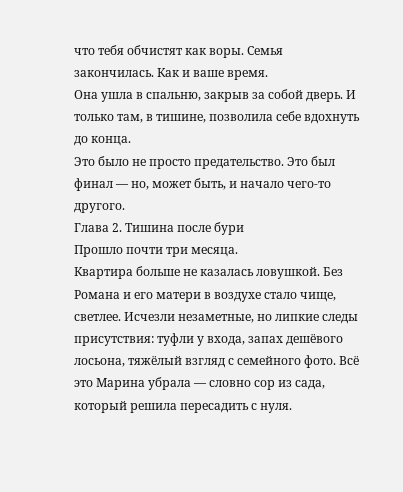что тебя обчистят как воры. Семья закончилась. Как и ваше время.
Она ушла в спальню, закрыв за собой дверь. И только там, в тишине, позволила себе вдохнуть до конца.
Это было не просто предательство. Это был финал — но, может быть, и начало чего-то другого.
Глава 2. Тишина после бури
Прошло почти три месяца.
Квартира больше не казалась ловушкой. Без Романа и его матери в воздухе стало чище, светлее. Исчезли незаметные, но липкие следы присутствия: туфли у входа, запах дешёвого лосьона, тяжёлый взгляд с семейного фото. Всё это Марина убрала — словно сор из сада, который решила пересадить с нуля.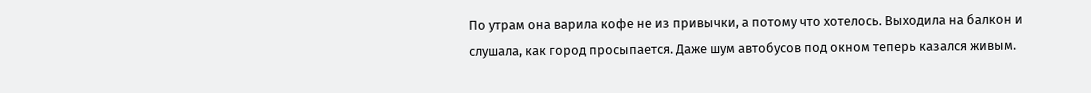По утрам она варила кофе не из привычки, а потому что хотелось. Выходила на балкон и слушала, как город просыпается. Даже шум автобусов под окном теперь казался живым.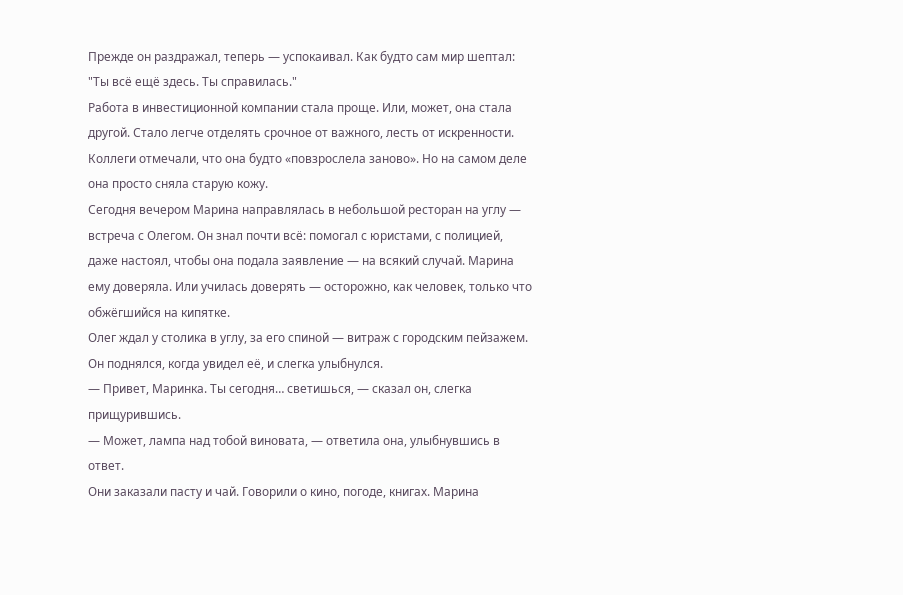Прежде он раздражал, теперь — успокаивал. Как будто сам мир шептал: "Ты всё ещё здесь. Ты справилась."
Работа в инвестиционной компании стала проще. Или, может, она стала другой. Стало легче отделять срочное от важного, лесть от искренности. Коллеги отмечали, что она будто «повзрослела заново». Но на самом деле она просто сняла старую кожу.
Сегодня вечером Марина направлялась в небольшой ресторан на углу — встреча с Олегом. Он знал почти всё: помогал с юристами, с полицией, даже настоял, чтобы она подала заявление — на всякий случай. Марина ему доверяла. Или училась доверять — осторожно, как человек, только что обжёгшийся на кипятке.
Олег ждал у столика в углу, за его спиной — витраж с городским пейзажем. Он поднялся, когда увидел её, и слегка улыбнулся.
— Привет, Маринка. Ты сегодня… светишься, — сказал он, слегка прищурившись.
— Может, лампа над тобой виновата, — ответила она, улыбнувшись в ответ.
Они заказали пасту и чай. Говорили о кино, погоде, книгах. Марина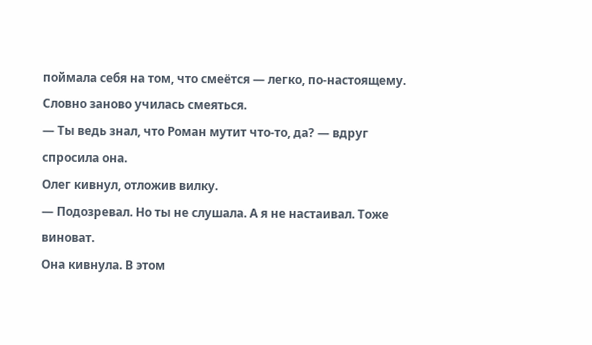поймала себя на том, что смеётся — легко, по-настоящему. Словно заново училась смеяться.
— Ты ведь знал, что Роман мутит что-то, да? — вдруг спросила она.
Олег кивнул, отложив вилку.
— Подозревал. Но ты не слушала. А я не настаивал. Тоже виноват.
Она кивнула. В этом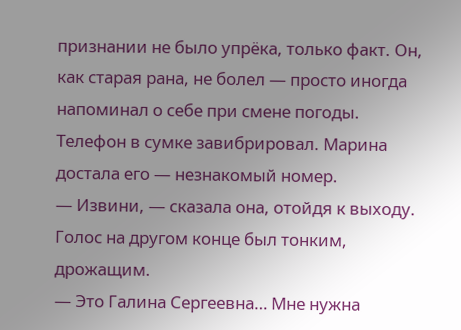признании не было упрёка, только факт. Он, как старая рана, не болел — просто иногда напоминал о себе при смене погоды.
Телефон в сумке завибрировал. Марина достала его — незнакомый номер.
— Извини, — сказала она, отойдя к выходу.
Голос на другом конце был тонким, дрожащим.
— Это Галина Сергеевна… Мне нужна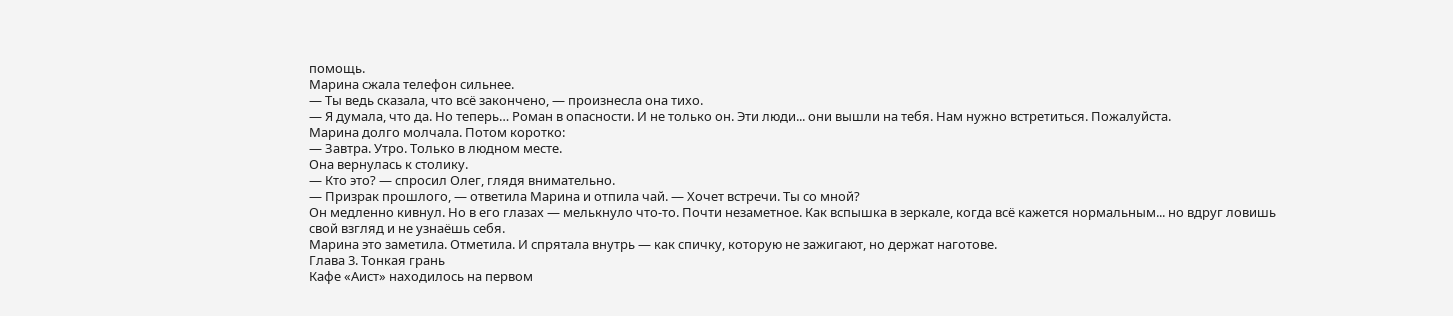помощь.
Марина сжала телефон сильнее.
— Ты ведь сказала, что всё закончено, — произнесла она тихо.
— Я думала, что да. Но теперь… Роман в опасности. И не только он. Эти люди... они вышли на тебя. Нам нужно встретиться. Пожалуйста.
Марина долго молчала. Потом коротко:
— Завтра. Утро. Только в людном месте.
Она вернулась к столику.
— Кто это? — спросил Олег, глядя внимательно.
— Призрак прошлого, — ответила Марина и отпила чай. — Хочет встречи. Ты со мной?
Он медленно кивнул. Но в его глазах — мелькнуло что-то. Почти незаметное. Как вспышка в зеркале, когда всё кажется нормальным... но вдруг ловишь свой взгляд и не узнаёшь себя.
Марина это заметила. Отметила. И спрятала внутрь — как спичку, которую не зажигают, но держат наготове.
Глава 3. Тонкая грань
Кафе «Аист» находилось на первом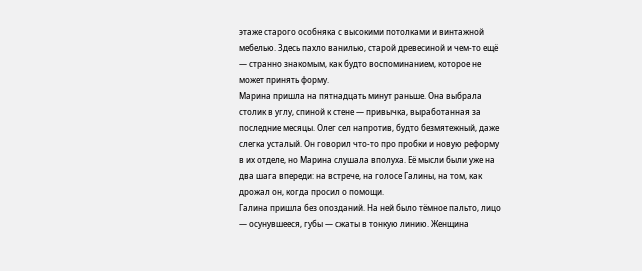этаже старого особняка с высокими потолками и винтажной мебелью. Здесь пахло ванилью, старой древесиной и чем-то ещё — странно знакомым, как будто воспоминанием, которое не может принять форму.
Марина пришла на пятнадцать минут раньше. Она выбрала столик в углу, спиной к стене — привычка, выработанная за последние месяцы. Олег сел напротив, будто безмятежный, даже слегка усталый. Он говорил что-то про пробки и новую реформу в их отделе, но Марина слушала вполуха. Её мысли были уже на два шага впереди: на встрече, на голосе Галины, на том, как дрожал он, когда просил о помощи.
Галина пришла без опозданий. На ней было тёмное пальто, лицо — осунувшееся, губы — сжаты в тонкую линию. Женщина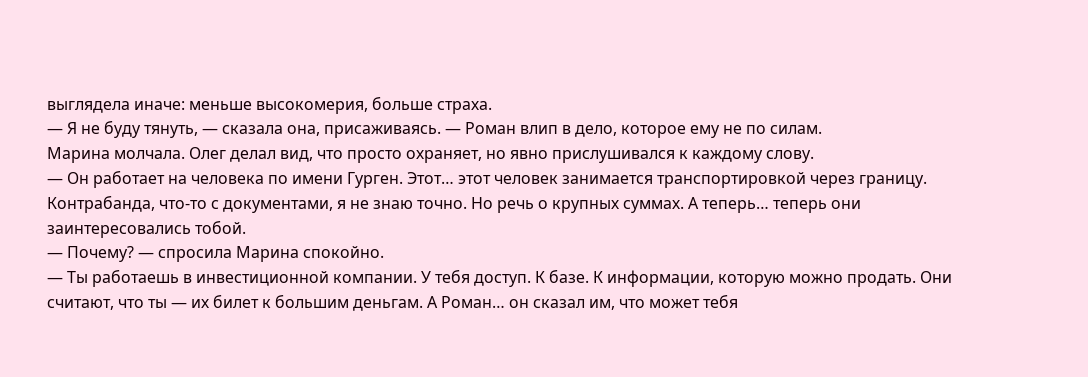выглядела иначе: меньше высокомерия, больше страха.
— Я не буду тянуть, — сказала она, присаживаясь. — Роман влип в дело, которое ему не по силам.
Марина молчала. Олег делал вид, что просто охраняет, но явно прислушивался к каждому слову.
— Он работает на человека по имени Гурген. Этот… этот человек занимается транспортировкой через границу. Контрабанда, что-то с документами, я не знаю точно. Но речь о крупных суммах. А теперь… теперь они заинтересовались тобой.
— Почему? — спросила Марина спокойно.
— Ты работаешь в инвестиционной компании. У тебя доступ. К базе. К информации, которую можно продать. Они считают, что ты — их билет к большим деньгам. А Роман… он сказал им, что может тебя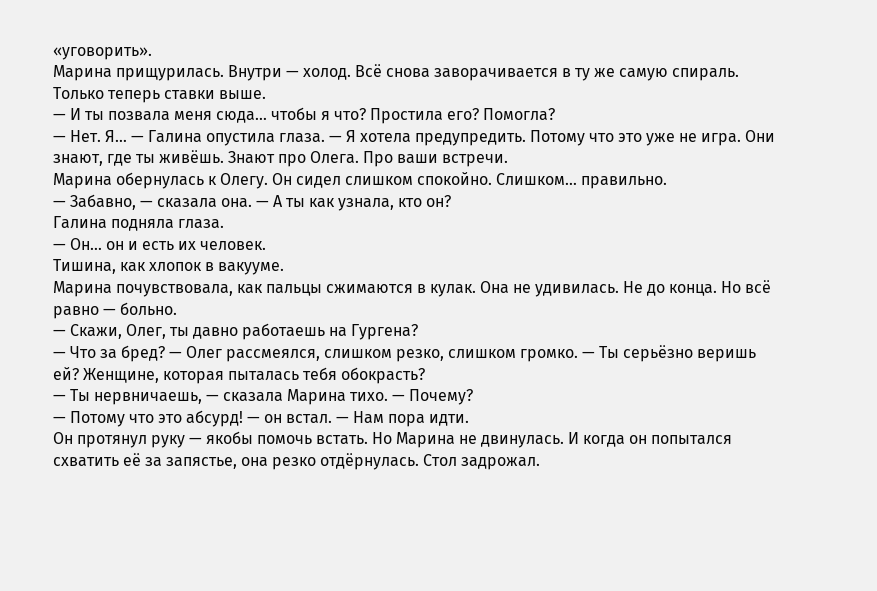«уговорить».
Марина прищурилась. Внутри — холод. Всё снова заворачивается в ту же самую спираль. Только теперь ставки выше.
— И ты позвала меня сюда… чтобы я что? Простила его? Помогла?
— Нет. Я… — Галина опустила глаза. — Я хотела предупредить. Потому что это уже не игра. Они знают, где ты живёшь. Знают про Олега. Про ваши встречи.
Марина обернулась к Олегу. Он сидел слишком спокойно. Слишком… правильно.
— Забавно, — сказала она. — А ты как узнала, кто он?
Галина подняла глаза.
— Он… он и есть их человек.
Тишина, как хлопок в вакууме.
Марина почувствовала, как пальцы сжимаются в кулак. Она не удивилась. Не до конца. Но всё равно — больно.
— Скажи, Олег, ты давно работаешь на Гургена?
— Что за бред? — Олег рассмеялся, слишком резко, слишком громко. — Ты серьёзно веришь ей? Женщине, которая пыталась тебя обокрасть?
— Ты нервничаешь, — сказала Марина тихо. — Почему?
— Потому что это абсурд! — он встал. — Нам пора идти.
Он протянул руку — якобы помочь встать. Но Марина не двинулась. И когда он попытался схватить её за запястье, она резко отдёрнулась. Стол задрожал.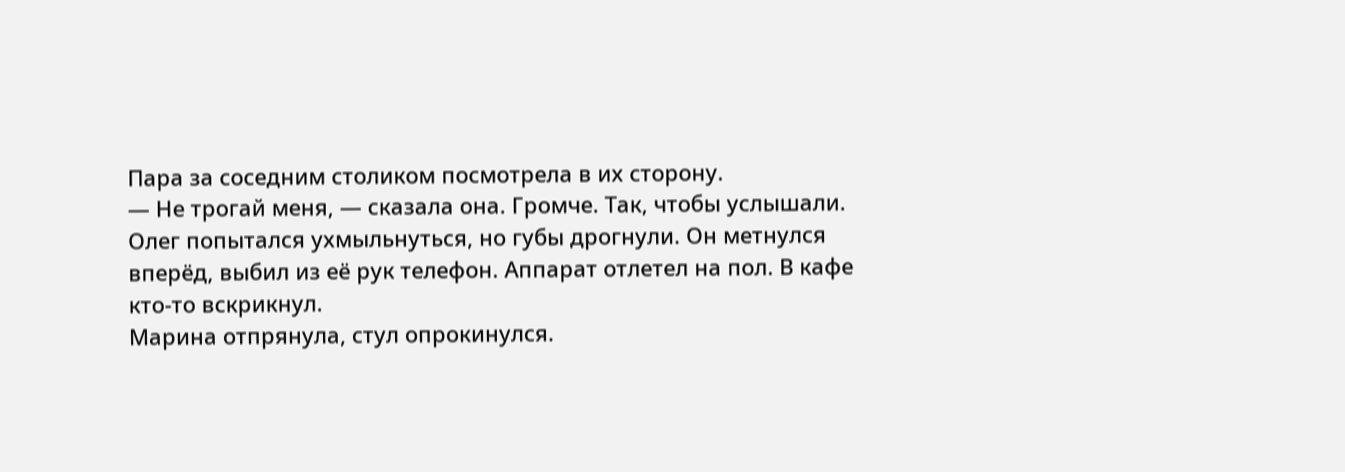Пара за соседним столиком посмотрела в их сторону.
— Не трогай меня, — сказала она. Громче. Так, чтобы услышали.
Олег попытался ухмыльнуться, но губы дрогнули. Он метнулся вперёд, выбил из её рук телефон. Аппарат отлетел на пол. В кафе кто-то вскрикнул.
Марина отпрянула, стул опрокинулся.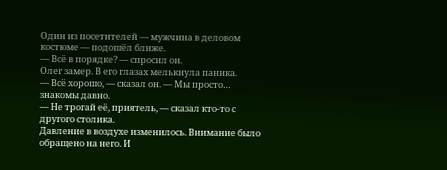Один из посетителей — мужчина в деловом костюме — подошёл ближе.
— Всё в порядке? — спросил он.
Олег замер. В его глазах мелькнула паника.
— Всё хорошо, — сказал он. — Мы просто… знакомы давно.
— Не трогай её, приятель, — сказал кто-то с другого столика.
Давление в воздухе изменилось. Внимание было обращено на него. И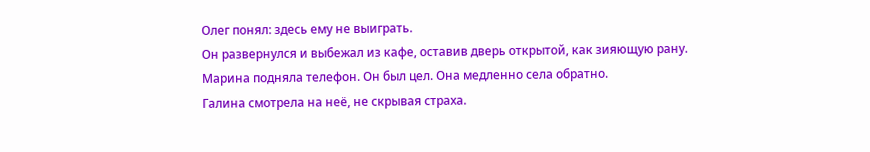Олег понял: здесь ему не выиграть.
Он развернулся и выбежал из кафе, оставив дверь открытой, как зияющую рану.
Марина подняла телефон. Он был цел. Она медленно села обратно.
Галина смотрела на неё, не скрывая страха.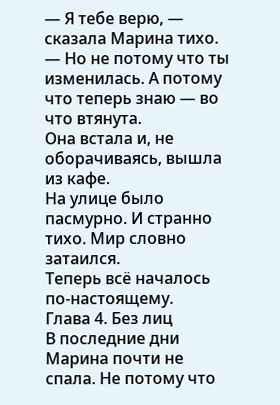— Я тебе верю, — сказала Марина тихо. — Но не потому что ты изменилась. А потому что теперь знаю — во что втянута.
Она встала и, не оборачиваясь, вышла из кафе.
На улице было пасмурно. И странно тихо. Мир словно затаился.
Теперь всё началось по-настоящему.
Глава 4. Без лиц
В последние дни Марина почти не спала. Не потому что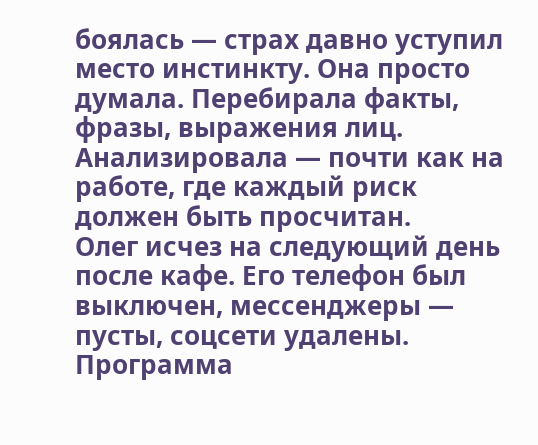боялась — страх давно уступил место инстинкту. Она просто думала. Перебирала факты, фразы, выражения лиц. Анализировала — почти как на работе, где каждый риск должен быть просчитан.
Олег исчез на следующий день после кафе. Его телефон был выключен, мессенджеры — пусты, соцсети удалены. Программа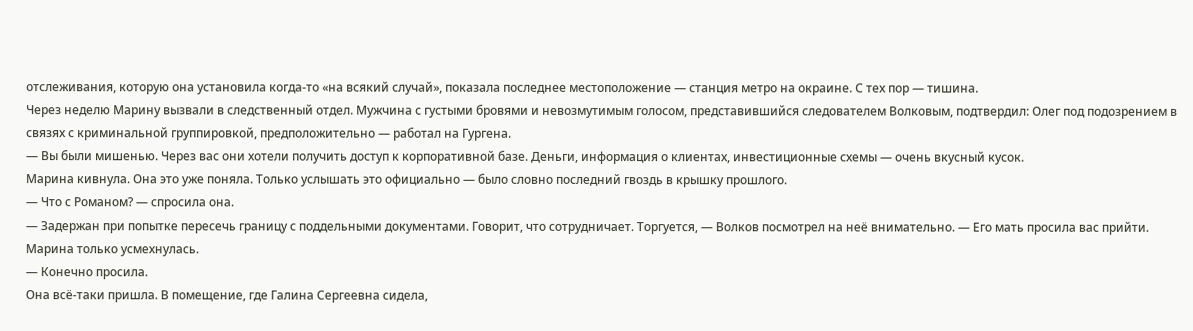отслеживания, которую она установила когда-то «на всякий случай», показала последнее местоположение — станция метро на окраине. С тех пор — тишина.
Через неделю Марину вызвали в следственный отдел. Мужчина с густыми бровями и невозмутимым голосом, представившийся следователем Волковым, подтвердил: Олег под подозрением в связях с криминальной группировкой, предположительно — работал на Гургена.
— Вы были мишенью. Через вас они хотели получить доступ к корпоративной базе. Деньги, информация о клиентах, инвестиционные схемы — очень вкусный кусок.
Марина кивнула. Она это уже поняла. Только услышать это официально — было словно последний гвоздь в крышку прошлого.
— Что с Романом? — спросила она.
— Задержан при попытке пересечь границу с поддельными документами. Говорит, что сотрудничает. Торгуется, — Волков посмотрел на неё внимательно. — Его мать просила вас прийти.
Марина только усмехнулась.
— Конечно просила.
Она всё-таки пришла. В помещение, где Галина Сергеевна сидела,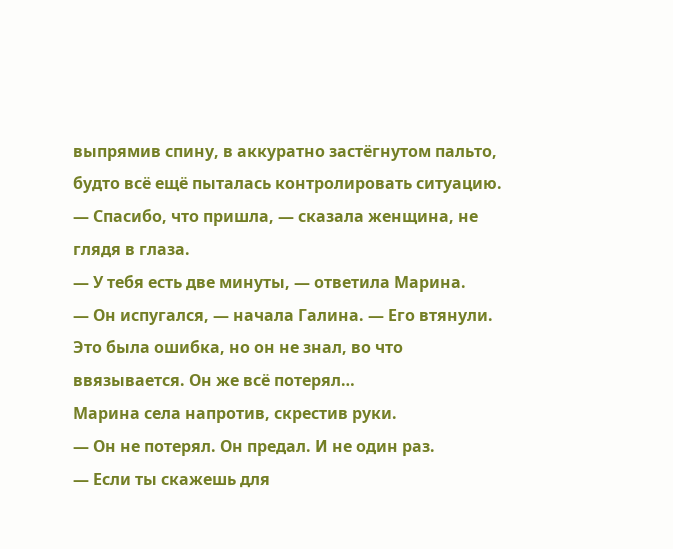выпрямив спину, в аккуратно застёгнутом пальто, будто всё ещё пыталась контролировать ситуацию.
— Спасибо, что пришла, — сказала женщина, не глядя в глаза.
— У тебя есть две минуты, — ответила Марина.
— Он испугался, — начала Галина. — Его втянули. Это была ошибка, но он не знал, во что ввязывается. Он же всё потерял…
Марина села напротив, скрестив руки.
— Он не потерял. Он предал. И не один раз.
— Если ты скажешь для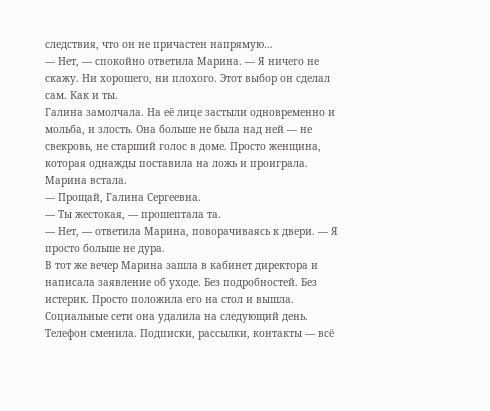следствия, что он не причастен напрямую…
— Нет, — спокойно ответила Марина. — Я ничего не скажу. Ни хорошего, ни плохого. Этот выбор он сделал сам. Как и ты.
Галина замолчала. На её лице застыли одновременно и мольба, и злость. Она больше не была над ней — не свекровь, не старший голос в доме. Просто женщина, которая однажды поставила на ложь и проиграла.
Марина встала.
— Прощай, Галина Сергеевна.
— Ты жестокая, — прошептала та.
— Нет, — ответила Марина, поворачиваясь к двери. — Я просто больше не дура.
В тот же вечер Марина зашла в кабинет директора и написала заявление об уходе. Без подробностей. Без истерик. Просто положила его на стол и вышла.
Социальные сети она удалила на следующий день. Телефон сменила. Подписки, рассылки, контакты — всё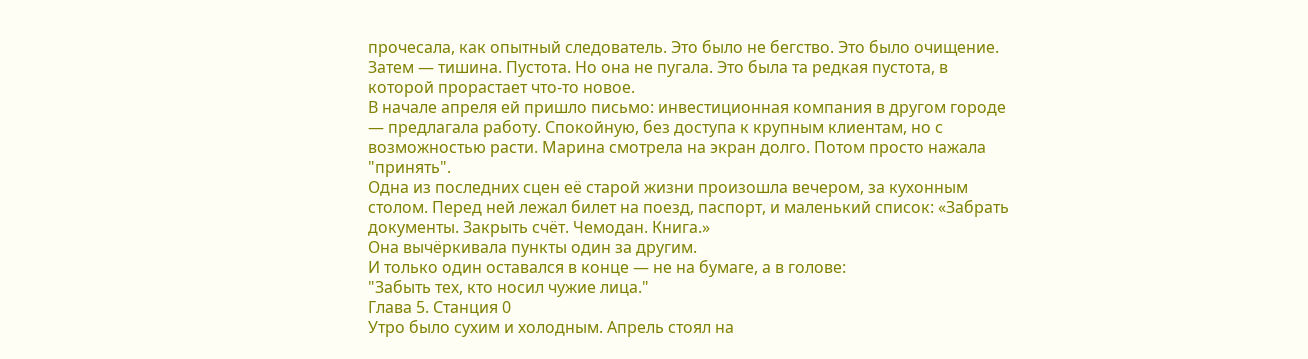прочесала, как опытный следователь. Это было не бегство. Это было очищение.
Затем — тишина. Пустота. Но она не пугала. Это была та редкая пустота, в которой прорастает что-то новое.
В начале апреля ей пришло письмо: инвестиционная компания в другом городе — предлагала работу. Спокойную, без доступа к крупным клиентам, но с возможностью расти. Марина смотрела на экран долго. Потом просто нажала "принять".
Одна из последних сцен её старой жизни произошла вечером, за кухонным столом. Перед ней лежал билет на поезд, паспорт, и маленький список: «Забрать документы. Закрыть счёт. Чемодан. Книга.»
Она вычёркивала пункты один за другим.
И только один оставался в конце — не на бумаге, а в голове:
"Забыть тех, кто носил чужие лица."
Глава 5. Станция 0
Утро было сухим и холодным. Апрель стоял на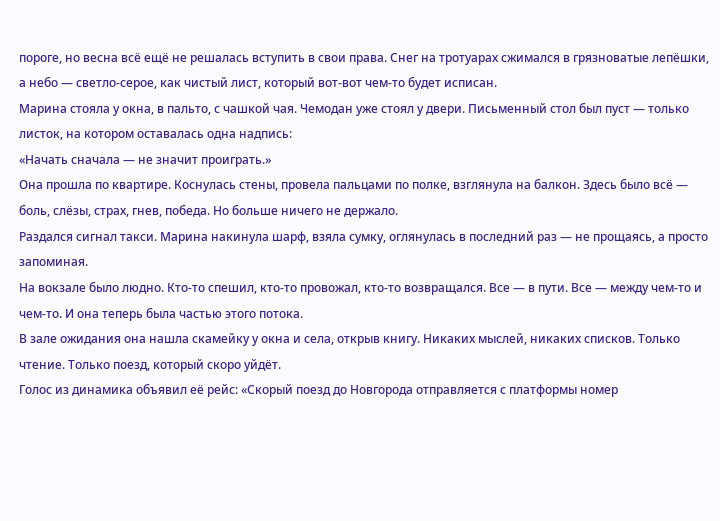пороге, но весна всё ещё не решалась вступить в свои права. Снег на тротуарах сжимался в грязноватые лепёшки, а небо — светло-серое, как чистый лист, который вот-вот чем-то будет исписан.
Марина стояла у окна, в пальто, с чашкой чая. Чемодан уже стоял у двери. Письменный стол был пуст — только листок, на котором оставалась одна надпись:
«Начать сначала — не значит проиграть.»
Она прошла по квартире. Коснулась стены, провела пальцами по полке, взглянула на балкон. Здесь было всё — боль, слёзы, страх, гнев, победа. Но больше ничего не держало.
Раздался сигнал такси. Марина накинула шарф, взяла сумку, оглянулась в последний раз — не прощаясь, а просто запоминая.
На вокзале было людно. Кто-то спешил, кто-то провожал, кто-то возвращался. Все — в пути. Все — между чем-то и чем-то. И она теперь была частью этого потока.
В зале ожидания она нашла скамейку у окна и села, открыв книгу. Никаких мыслей, никаких списков. Только чтение. Только поезд, который скоро уйдёт.
Голос из динамика объявил её рейс: «Скорый поезд до Новгорода отправляется с платформы номер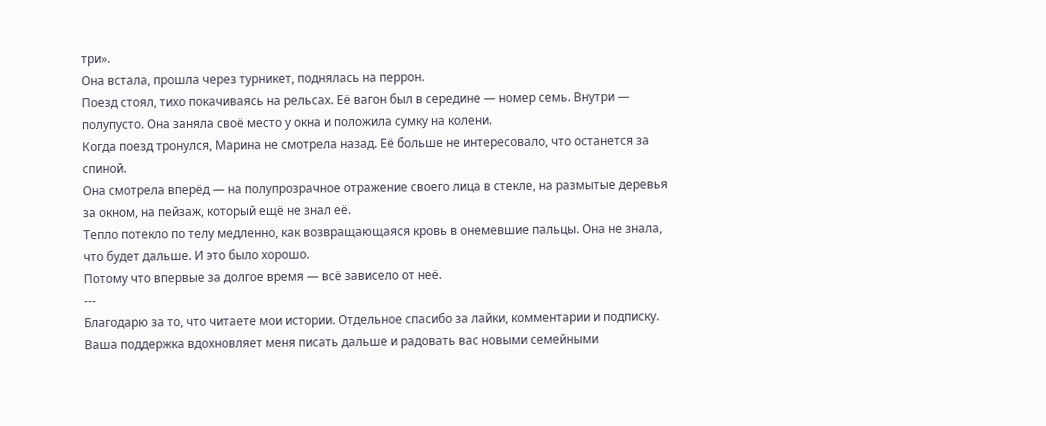три».
Она встала, прошла через турникет, поднялась на перрон.
Поезд стоял, тихо покачиваясь на рельсах. Её вагон был в середине — номер семь. Внутри — полупусто. Она заняла своё место у окна и положила сумку на колени.
Когда поезд тронулся, Марина не смотрела назад. Её больше не интересовало, что останется за спиной.
Она смотрела вперёд — на полупрозрачное отражение своего лица в стекле, на размытые деревья за окном, на пейзаж, который ещё не знал её.
Тепло потекло по телу медленно, как возвращающаяся кровь в онемевшие пальцы. Она не знала, что будет дальше. И это было хорошо.
Потому что впервые за долгое время — всё зависело от неё.
---
Благодарю за то, что читаете мои истории. Отдельное спасибо за лайки, комментарии и подписку. Ваша поддержка вдохновляет меня писать дальше и радовать вас новыми семейными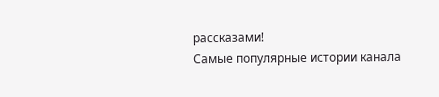рассказами!
Самые популярные истории канала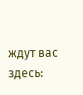ждут вас здесь: